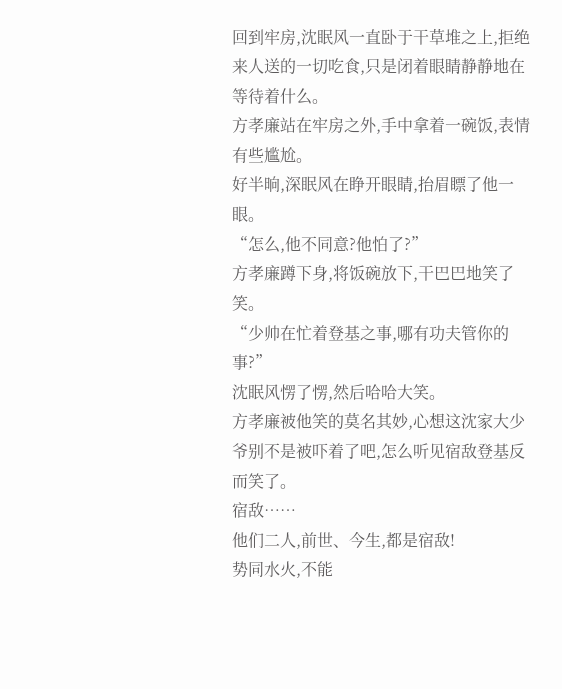回到牢房,沈眠风一直卧于干草堆之上,拒绝来人送的一切吃食,只是闭着眼睛静静地在等待着什么。
方孝廉站在牢房之外,手中拿着一碗饭,表情有些尴尬。
好半晌,深眠风在睁开眼睛,抬眉瞟了他一眼。
“怎么,他不同意?他怕了?”
方孝廉蹲下身,将饭碗放下,干巴巴地笑了笑。
“少帅在忙着登基之事,哪有功夫管你的事?”
沈眠风愣了愣,然后哈哈大笑。
方孝廉被他笑的莫名其妙,心想这沈家大少爷别不是被吓着了吧,怎么听见宿敌登基反而笑了。
宿敌……
他们二人,前世、今生,都是宿敌!
势同水火,不能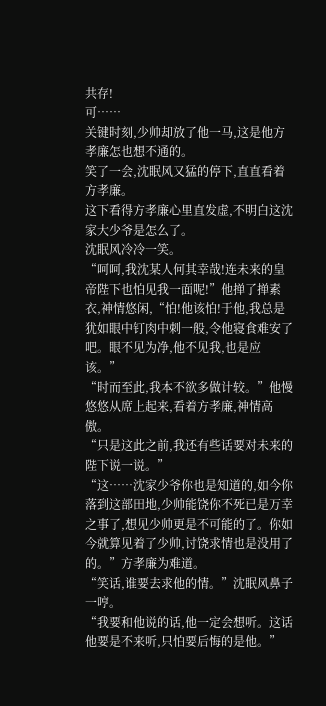共存!
可……
关键时刻,少帅却放了他一马,这是他方孝廉怎也想不通的。
笑了一会,沈眠风又猛的停下,直直看着方孝廉。
这下看得方孝廉心里直发虚,不明白这沈家大少爷是怎么了。
沈眠风冷冷一笑。
“呵呵,我沈某人何其幸哉!连未来的皇帝陛下也怕见我一面呢!”他掸了掸素衣,神情悠闲,“怕!他该怕!于他,我总是犹如眼中钉肉中刺一般,令他寝食难安了吧。眼不见为净,他不见我,也是应该。”
“时而至此,我本不欲多做计较。”他慢悠悠从席上起来,看着方孝廉,神情高傲。
“只是这此之前,我还有些话要对未来的陛下说一说。”
“这……沈家少爷你也是知道的,如今你落到这部田地,少帅能饶你不死已是万幸之事了,想见少帅更是不可能的了。你如今就算见着了少帅,讨饶求情也是没用了的。”方孝廉为难道。
“笑话,谁要去求他的情。”沈眠风鼻子一哼。
“我要和他说的话,他一定会想听。这话他要是不来听,只怕要后悔的是他。”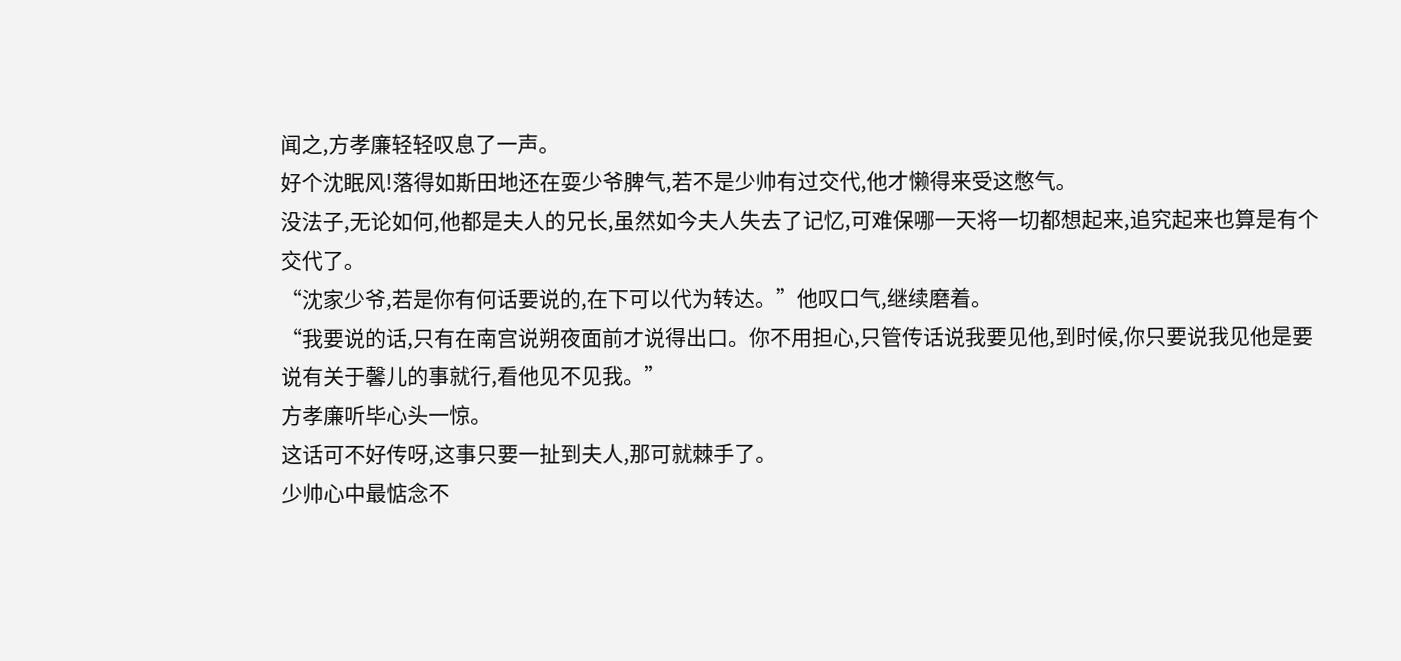闻之,方孝廉轻轻叹息了一声。
好个沈眠风!落得如斯田地还在耍少爷脾气,若不是少帅有过交代,他才懒得来受这憋气。
没法子,无论如何,他都是夫人的兄长,虽然如今夫人失去了记忆,可难保哪一天将一切都想起来,追究起来也算是有个交代了。
“沈家少爷,若是你有何话要说的,在下可以代为转达。”他叹口气,继续磨着。
“我要说的话,只有在南宫说朔夜面前才说得出口。你不用担心,只管传话说我要见他,到时候,你只要说我见他是要说有关于馨儿的事就行,看他见不见我。”
方孝廉听毕心头一惊。
这话可不好传呀,这事只要一扯到夫人,那可就棘手了。
少帅心中最惦念不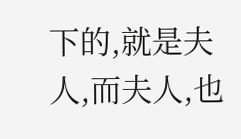下的,就是夫人,而夫人,也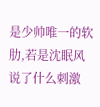是少帅唯一的软肋,若是沈眠风说了什么刺激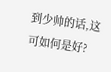到少帅的话,这可如何是好?